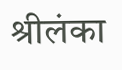श्रीलंका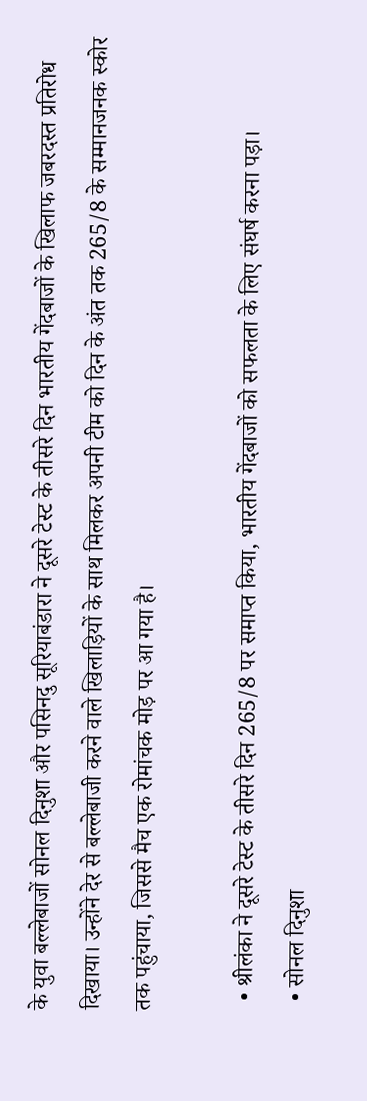के युवा बल्लेबाजों सोनल दिनुशा और पसिनदु सूरियाबंडारा ने दूसरे टेस्ट के तीसरे दिन भारतीय गेंदबाजों के खिलाफ जबरदस्त प्रतिरोध दिखाया। उन्होंने देर से बल्लेबाजी करने वाले खिलाड़ियों के साथ मिलकर अपनी टीम को दिन के अंत तक 265/8 के सम्मानजनक स्कोर तक पहुंचाया, जिससे मैच एक रोमांचक मोड़ पर आ गया है।

  • श्रीलंका ने दूसरे टेस्ट के तीसरे दिन 265/8 पर समाप्त किया, भारतीय गेंदबाजों को सफलता के लिए संघर्ष करना पड़ा।
  • सोनल दिनुशा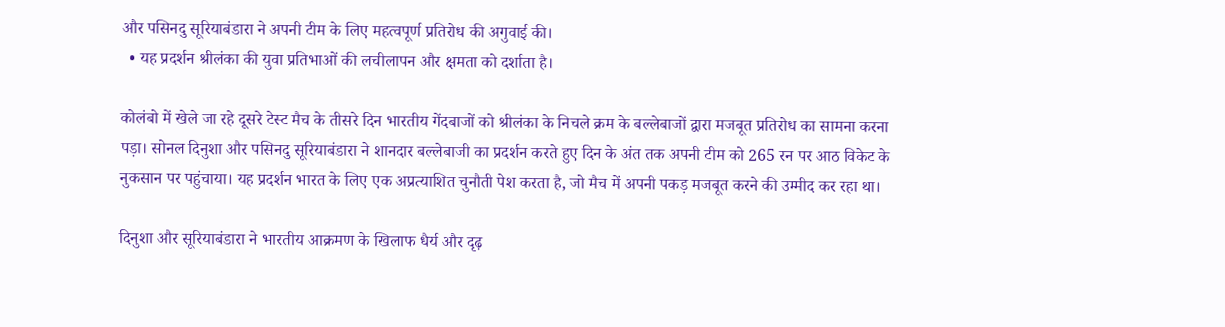और पसिनदु सूरियाबंडारा ने अपनी टीम के लिए महत्वपूर्ण प्रतिरोध की अगुवाई की।
  • यह प्रदर्शन श्रीलंका की युवा प्रतिभाओं की लचीलापन और क्षमता को दर्शाता है।

कोलंबो में खेले जा रहे दूसरे टेस्ट मैच के तीसरे दिन भारतीय गेंदबाजों को श्रीलंका के निचले क्रम के बल्लेबाजों द्वारा मजबूत प्रतिरोध का सामना करना पड़ा। सोनल दिनुशा और पसिनदु सूरियाबंडारा ने शानदार बल्लेबाजी का प्रदर्शन करते हुए दिन के अंत तक अपनी टीम को 265 रन पर आठ विकेट के नुकसान पर पहुंचाया। यह प्रदर्शन भारत के लिए एक अप्रत्याशित चुनौती पेश करता है, जो मैच में अपनी पकड़ मजबूत करने की उम्मीद कर रहा था।

दिनुशा और सूरियाबंडारा ने भारतीय आक्रमण के खिलाफ धैर्य और दृढ़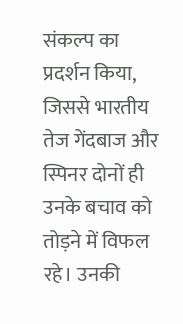संकल्प का प्रदर्शन किया, जिससे भारतीय तेज गेंदबाज और स्पिनर दोनों ही उनके बचाव को तोड़ने में विफल रहे। उनकी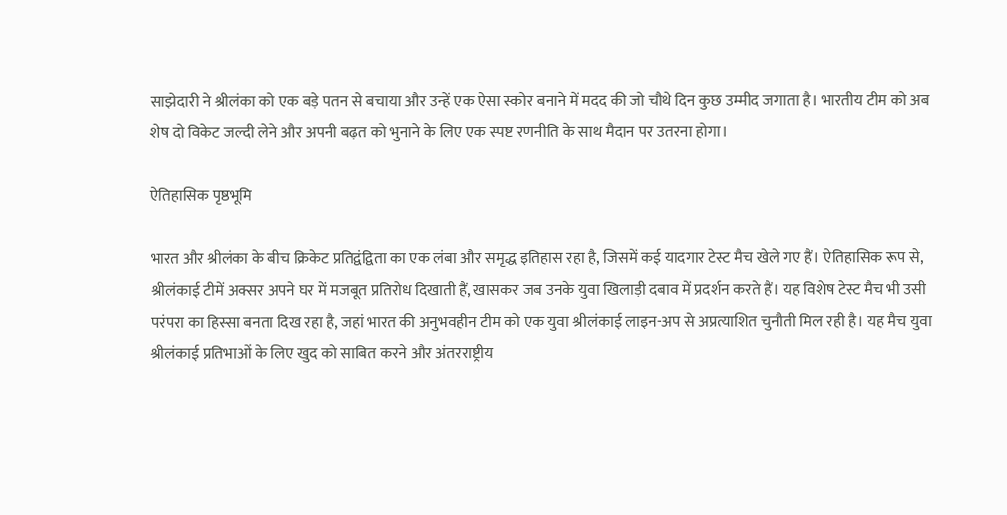साझेदारी ने श्रीलंका को एक बड़े पतन से बचाया और उन्हें एक ऐसा स्कोर बनाने में मदद की जो चौथे दिन कुछ उम्मीद जगाता है। भारतीय टीम को अब शेष दो विकेट जल्दी लेने और अपनी बढ़त को भुनाने के लिए एक स्पष्ट रणनीति के साथ मैदान पर उतरना होगा।

ऐतिहासिक पृष्ठभूमि

भारत और श्रीलंका के बीच क्रिकेट प्रतिद्वंद्विता का एक लंबा और समृद्ध इतिहास रहा है, जिसमें कई यादगार टेस्ट मैच खेले गए हैं। ऐतिहासिक रूप से, श्रीलंकाई टीमें अक्सर अपने घर में मजबूत प्रतिरोध दिखाती हैं, खासकर जब उनके युवा खिलाड़ी दबाव में प्रदर्शन करते हैं। यह विशेष टेस्ट मैच भी उसी परंपरा का हिस्सा बनता दिख रहा है, जहां भारत की अनुभवहीन टीम को एक युवा श्रीलंकाई लाइन-अप से अप्रत्याशित चुनौती मिल रही है। यह मैच युवा श्रीलंकाई प्रतिभाओं के लिए खुद को साबित करने और अंतरराष्ट्रीय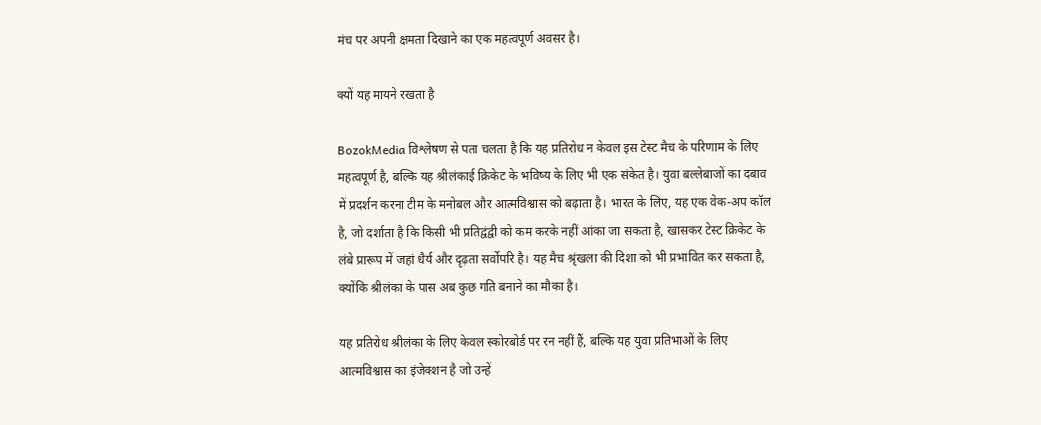मंच पर अपनी क्षमता दिखाने का एक महत्वपूर्ण अवसर है।

क्यों यह मायने रखता है

BozokMedia विश्लेषण से पता चलता है कि यह प्रतिरोध न केवल इस टेस्ट मैच के परिणाम के लिए महत्वपूर्ण है, बल्कि यह श्रीलंकाई क्रिकेट के भविष्य के लिए भी एक संकेत है। युवा बल्लेबाजों का दबाव में प्रदर्शन करना टीम के मनोबल और आत्मविश्वास को बढ़ाता है। भारत के लिए, यह एक वेक-अप कॉल है, जो दर्शाता है कि किसी भी प्रतिद्वंद्वी को कम करके नहीं आंका जा सकता है, खासकर टेस्ट क्रिकेट के लंबे प्रारूप में जहां धैर्य और दृढ़ता सर्वोपरि है। यह मैच श्रृंखला की दिशा को भी प्रभावित कर सकता है, क्योंकि श्रीलंका के पास अब कुछ गति बनाने का मौका है।

यह प्रतिरोध श्रीलंका के लिए केवल स्कोरबोर्ड पर रन नहीं हैं, बल्कि यह युवा प्रतिभाओं के लिए आत्मविश्वास का इंजेक्शन है जो उन्हें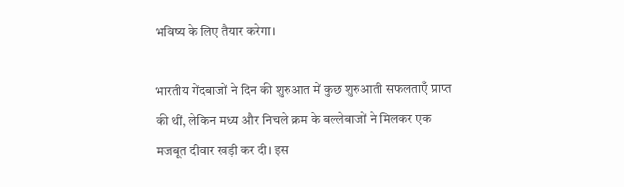भविष्य के लिए तैयार करेगा।

भारतीय गेंदबाजों ने दिन की शुरुआत में कुछ शुरुआती सफलताएँ प्राप्त की थीं, लेकिन मध्य और निचले क्रम के बल्लेबाजों ने मिलकर एक मजबूत दीवार खड़ी कर दी। इस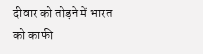दीवार को तोड़ने में भारत को काफी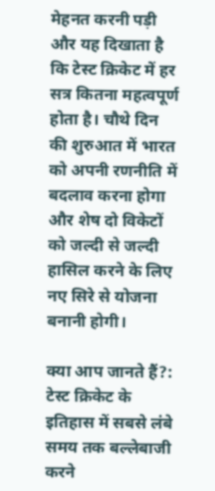मेहनत करनी पड़ी और यह दिखाता है कि टेस्ट क्रिकेट में हर सत्र कितना महत्वपूर्ण होता है। चौथे दिन की शुरुआत में भारत को अपनी रणनीति में बदलाव करना होगा और शेष दो विकेटों को जल्दी से जल्दी हासिल करने के लिए नए सिरे से योजना बनानी होगी।

क्या आप जानते हैं?: टेस्ट क्रिकेट के इतिहास में सबसे लंबे समय तक बल्लेबाजी करने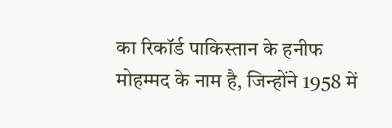का रिकॉर्ड पाकिस्तान के हनीफ मोहम्मद के नाम है, जिन्होंने 1958 में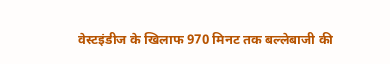वेस्टइंडीज के खिलाफ 970 मिनट तक बल्लेबाजी की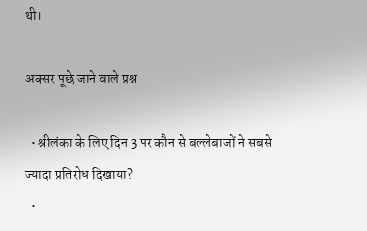थी।

अक्सर पूछे जाने वाले प्रश्न

  • श्रीलंका के लिए दिन 3 पर कौन से बल्लेबाजों ने सबसे ज्यादा प्रतिरोध दिखाया?
  •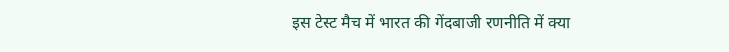इस टेस्ट मैच में भारत की गेंदबाजी रणनीति में क्या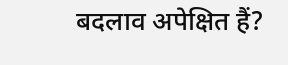बदलाव अपेक्षित हैं?